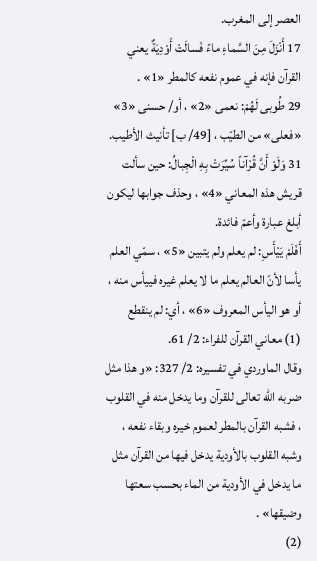العصر إلى المغرب.
17 أَنْزَلَ مِنَ السَّماءِ ماءً فَسالَتْ أَوْدِيَةٌ يعني القرآن فإنه في عموم نفعه كالمطر «1» .
29 طُوبى لَهُمْ: نعمى «2» ، أو/ حسنى «3» «فعلى» من الطيّب ، [49/ ب] تأنيث الأطيب.
31 وَلَوْ أَنَّ قُرْآناً سُيِّرَتْ بِهِ الْجِبالُ: حين سألت قريش هذه المعاني «4» ، وحذف جوابها ليكون أبلغ عبارة وأعمّ فائدة.
أَفَلَمْ يَيْأَسِ: لم يعلم ولم يتبين «5» ، سمّي العلم يأسا لأنّ العالم يعلم ما لا يعلم غيره فييأس منه ، أو هو اليأس المعروف «6» ، أي: لم ينقطع
(1) معاني القرآن للفراء: 2/ 61.
وقال الماوردي في تفسيره: 2/ 327: «و هذا مثل ضربه اللّه تعالى للقرآن وما يدخل منه في القلوب ، فشبه القرآن بالمطر لعموم خيره وبقاء نفعه ، وشبه القلوب بالأودية يدخل فيها من القرآن مثل ما يدخل في الأودية من الماء بحسب سعتها وضيقها» .
(2)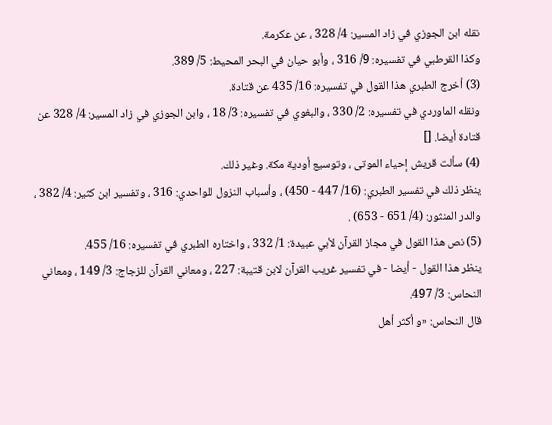نقله ابن الجوزي في زاد المسير: 4/ 328 ، عن عكرمة.
وكذا القرطبي في تفسيره: 9/ 316 ، وأبو حيان في البحر المحيط: 5/ 389.
(3) أخرج الطبري هذا القول في تفسيره: 16/ 435 عن قتادة.
ونقله الماوردي في تفسيره: 2/ 330 ، والبغوي في تفسيره: 3/ 18 ، وابن الجوزي في زاد المسير: 4/ 328 عن قتادة أيضا. []
(4) سألت قريش إحياء الموتى ، وتوسيع أودية مكة. وغير ذلك.
ينظر ذلك في تفسير الطبري: (16/ 447 - 450) ، وأسباب النزول للواحدي: 316 ، وتفسير ابن كثير: 4/ 382 ، والدر المنثور: (4/ 651 - 653) .
(5) نص هذا القول في مجاز القرآن لأبي عبيدة: 1/ 332 ، واختاره الطبري في تفسيره: 16/ 455.
ينظر هذا القول - أيضا - في تفسير غريب القرآن لابن قتيبة: 227 ، ومعاني القرآن للزجاج: 3/ 149 ، ومعاني النحاس: 3/ 497.
قال النحاس: «و أكثر أهل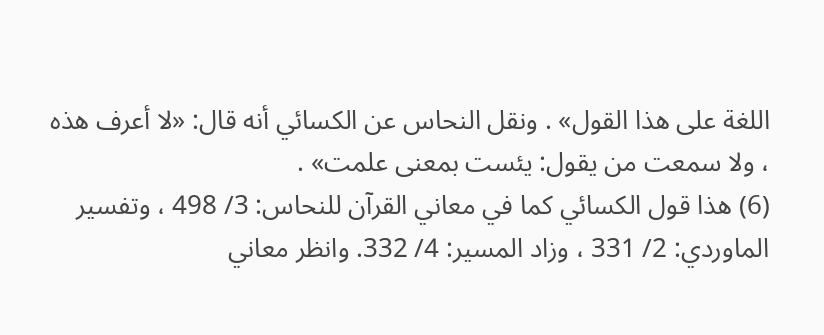اللغة على هذا القول» . ونقل النحاس عن الكسائي أنه قال: «لا أعرف هذه ، ولا سمعت من يقول: يئست بمعنى علمت» .
(6) هذا قول الكسائي كما في معاني القرآن للنحاس: 3/ 498 ، وتفسير الماوردي: 2/ 331 ، وزاد المسير: 4/ 332. وانظر معاني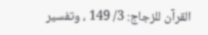القرآن للزجاج: 3/ 149 ، وتفسير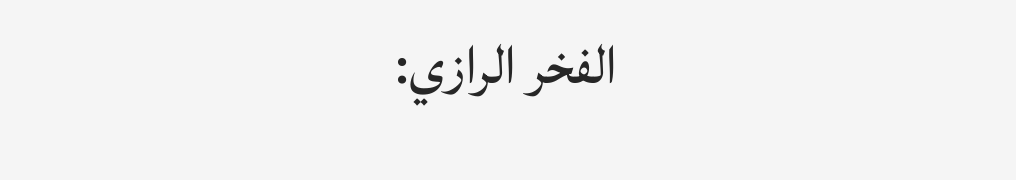الفخر الرازي: